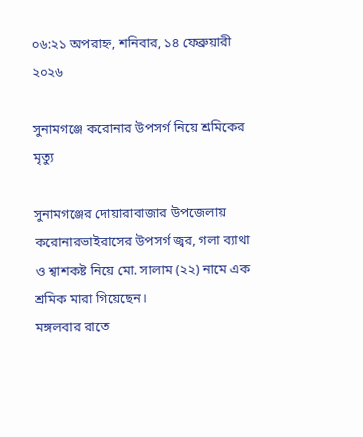০৬:২১ অপরাহ্ন, শনিবার, ১৪ ফেব্রুয়ারী ২০২৬

সুনামগঞ্জে করোনার উপসর্গ নিয়ে শ্রমিকের মৃত্যু

সুনামগঞ্জের দোয়ারাবাজার উপজেলায় করোনারভাইরাসের উপসর্গ জ্বর, গলা ব্যাথা ও শ্বাশকষ্ট নিয়ে মো. সালাম (২২) নামে এক শ্রমিক মারা গিয়েছেন।
মঙ্গলবার রাতে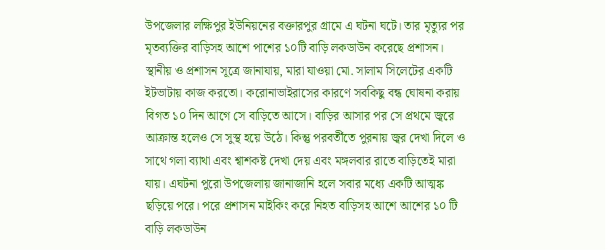উপজেলার লক্ষিপুর ইউনিয়নের বক্তারপুর গ্রামে এ ঘটনা ঘটে। তার মৃত্যুর পর মৃতব্যক্তির বাড়িসহ আশে পাশের ১০টি বাড়ি লকডাউন করেছে প্রশাসন।
স্থানীয় ও প্রশাসন সূত্রে জানাযায়, মারা যাওয়া মো. সালাম সিলেটের একটি ইটভাটায় কাজ করতো। করোনাভাইরাসের কারণে সবকিছু বন্ধ ঘোষনা করায় বিগত ১০ দিন আগে সে বাড়িতে আসে। বাড়ির আসার পর সে প্রথমে জ্বরে আক্রান্ত হলেও সে সুস্থ হয়ে উঠে। কিন্তু পরবর্তীতে পুরনায় জ্বর দেখা দিলে ও সাথে গলা ব্যাথা এবং শ্বাশকষ্ট দেখা দেয় এবং মঙ্গলবার রাতে বাড়িতেই মারা যায়। এঘটনা পুরো উপজেলায় জানাজানি হলে সবার মধ্যে একটি আত্মঙ্ক ছড়িয়ে পরে। পরে প্রশাসন মাইকিং করে নিহত বাড়িসহ আশে আশের ১০ টি বাড়ি লকডাউন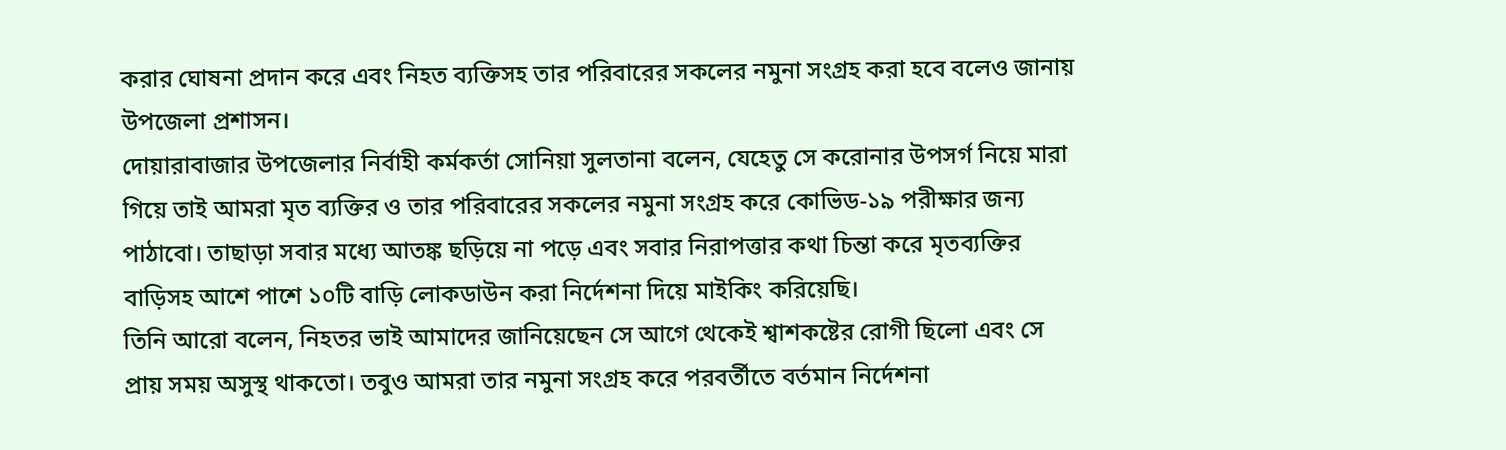করার ঘোষনা প্রদান করে এবং নিহত ব্যক্তিসহ তার পরিবারের সকলের নমুনা সংগ্রহ করা হবে বলেও জানায় উপজেলা প্রশাসন।
দোয়ারাবাজার উপজেলার নির্বাহী কর্মকর্তা সোনিয়া সুলতানা বলেন, যেহেতু সে করোনার উপসর্গ নিয়ে মারা গিয়ে তাই আমরা মৃত ব্যক্তির ও তার পরিবারের সকলের নমুনা সংগ্রহ করে কোভিড-১৯ পরীক্ষার জন্য পাঠাবো। তাছাড়া সবার মধ্যে আতঙ্ক ছড়িয়ে না পড়ে এবং সবার নিরাপত্তার কথা চিন্তা করে মৃতব্যক্তির বাড়িসহ আশে পাশে ১০টি বাড়ি লোকডাউন করা নির্দেশনা দিয়ে মাইকিং করিয়েছি।
তিনি আরো বলেন, নিহতর ভাই আমাদের জানিয়েছেন সে আগে থেকেই শ্বাশকষ্টের রোগী ছিলো এবং সে প্রায় সময় অসুস্থ থাকতো। তবুও আমরা তার নমুনা সংগ্রহ করে পরবর্তীতে বর্তমান নির্দেশনা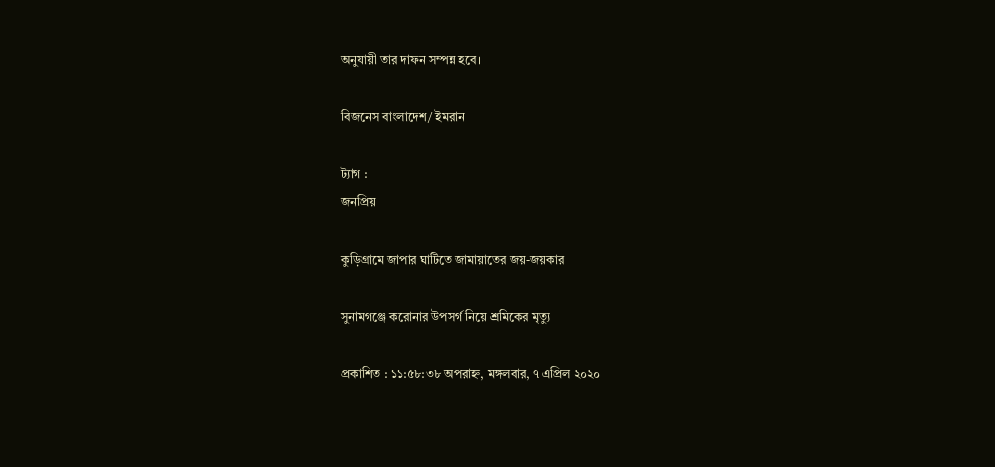অনুযায়ী তার দাফন সম্পন্ন হবে।

বিজনেস বাংলাদেশ/ ইমরান

ট্যাগ :
জনপ্রিয়

কুড়িগ্রামে জাপার ঘাটিতে জামায়াতের জয়-জয়কার

সুনামগঞ্জে করোনার উপসর্গ নিয়ে শ্রমিকের মৃত্যু

প্রকাশিত : ১১:৫৮:৩৮ অপরাহ্ন, মঙ্গলবার, ৭ এপ্রিল ২০২০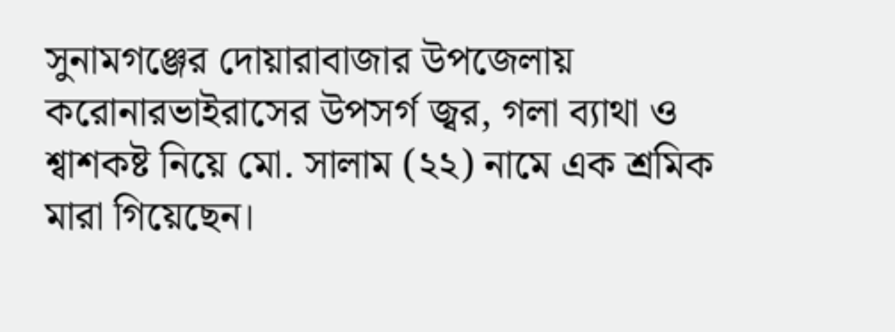সুনামগঞ্জের দোয়ারাবাজার উপজেলায় করোনারভাইরাসের উপসর্গ জ্বর, গলা ব্যাথা ও শ্বাশকষ্ট নিয়ে মো. সালাম (২২) নামে এক শ্রমিক মারা গিয়েছেন।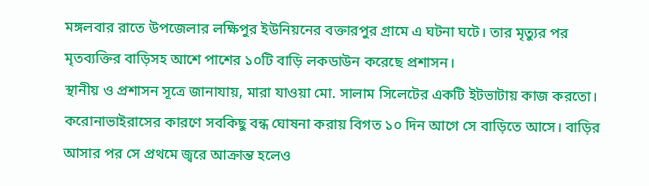মঙ্গলবার রাতে উপজেলার লক্ষিপুর ইউনিয়নের বক্তারপুর গ্রামে এ ঘটনা ঘটে। তার মৃত্যুর পর মৃতব্যক্তির বাড়িসহ আশে পাশের ১০টি বাড়ি লকডাউন করেছে প্রশাসন।
স্থানীয় ও প্রশাসন সূত্রে জানাযায়, মারা যাওয়া মো. সালাম সিলেটের একটি ইটভাটায় কাজ করতো। করোনাভাইরাসের কারণে সবকিছু বন্ধ ঘোষনা করায় বিগত ১০ দিন আগে সে বাড়িতে আসে। বাড়ির আসার পর সে প্রথমে জ্বরে আক্রান্ত হলেও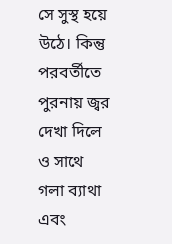সে সুস্থ হয়ে উঠে। কিন্তু পরবর্তীতে পুরনায় জ্বর দেখা দিলে ও সাথে গলা ব্যাথা এবং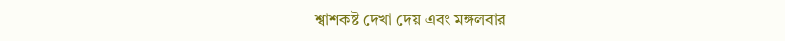শ্বাশকষ্ট দেখা দেয় এবং মঙ্গলবার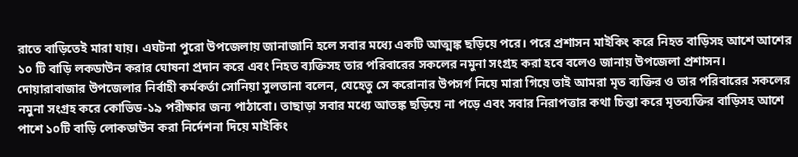রাতে বাড়িতেই মারা যায়। এঘটনা পুরো উপজেলায় জানাজানি হলে সবার মধ্যে একটি আত্মঙ্ক ছড়িয়ে পরে। পরে প্রশাসন মাইকিং করে নিহত বাড়িসহ আশে আশের ১০ টি বাড়ি লকডাউন করার ঘোষনা প্রদান করে এবং নিহত ব্যক্তিসহ তার পরিবারের সকলের নমুনা সংগ্রহ করা হবে বলেও জানায় উপজেলা প্রশাসন।
দোয়ারাবাজার উপজেলার নির্বাহী কর্মকর্তা সোনিয়া সুলতানা বলেন, যেহেতু সে করোনার উপসর্গ নিয়ে মারা গিয়ে তাই আমরা মৃত ব্যক্তির ও তার পরিবারের সকলের নমুনা সংগ্রহ করে কোভিড-১৯ পরীক্ষার জন্য পাঠাবো। তাছাড়া সবার মধ্যে আতঙ্ক ছড়িয়ে না পড়ে এবং সবার নিরাপত্তার কথা চিন্তা করে মৃতব্যক্তির বাড়িসহ আশে পাশে ১০টি বাড়ি লোকডাউন করা নির্দেশনা দিয়ে মাইকিং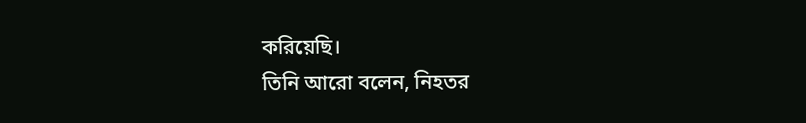করিয়েছি।
তিনি আরো বলেন, নিহতর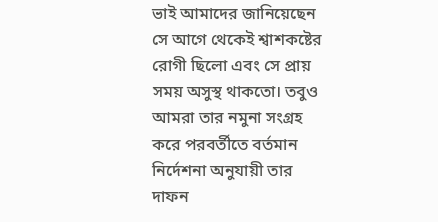ভাই আমাদের জানিয়েছেন সে আগে থেকেই শ্বাশকষ্টের রোগী ছিলো এবং সে প্রায় সময় অসুস্থ থাকতো। তবুও আমরা তার নমুনা সংগ্রহ করে পরবর্তীতে বর্তমান নির্দেশনা অনুযায়ী তার দাফন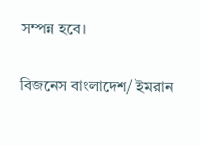সম্পন্ন হবে।

বিজনেস বাংলাদেশ/ ইমরান